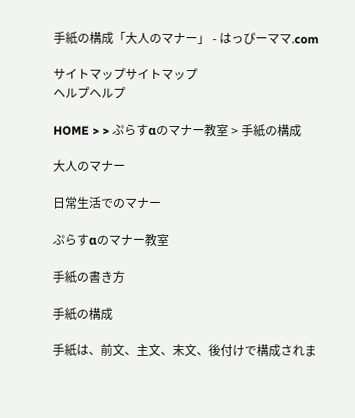手紙の構成「大人のマナー」 - はっぴーママ.com

サイトマップサイトマップ
ヘルプヘルプ

HOME > > ぷらすαのマナー教室 > 手紙の構成

大人のマナー

日常生活でのマナー

ぷらすαのマナー教室

手紙の書き方

手紙の構成

手紙は、前文、主文、末文、後付けで構成されま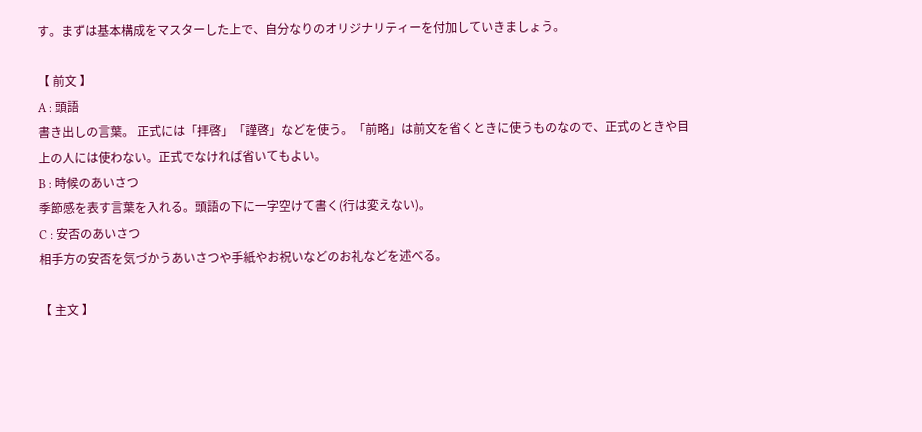す。まずは基本構成をマスターした上で、自分なりのオリジナリティーを付加していきましょう。

【 前文 】
A : 頭語
書き出しの言葉。 正式には「拝啓」「謹啓」などを使う。「前略」は前文を省くときに使うものなので、正式のときや目上の人には使わない。正式でなければ省いてもよい。
B : 時候のあいさつ
季節感を表す言葉を入れる。頭語の下に一字空けて書く(行は変えない)。
C : 安否のあいさつ
相手方の安否を気づかうあいさつや手紙やお祝いなどのお礼などを述べる。

【 主文 】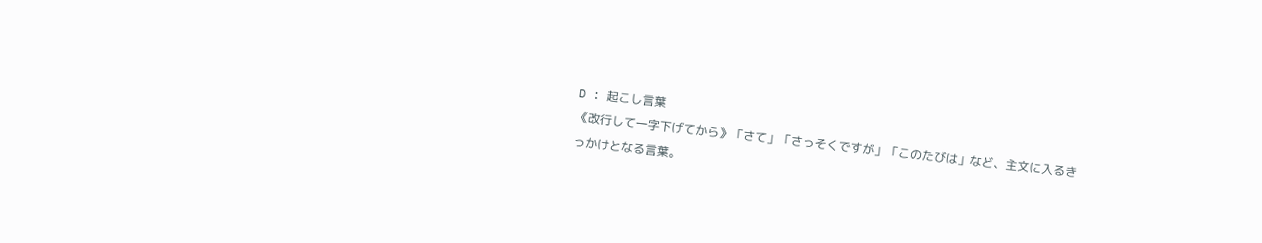D : 起こし言葉
《改行して一字下げてから》「さて」「さっそくですが」「このたびは」など、主文に入るきっかけとなる言葉。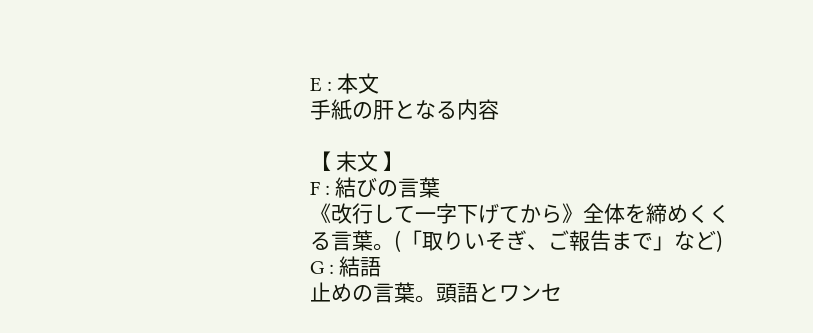E : 本文
手紙の肝となる内容

【 末文 】
F : 結びの言葉
《改行して一字下げてから》全体を締めくくる言葉。(「取りいそぎ、ご報告まで」など)
G : 結語
止めの言葉。頭語とワンセ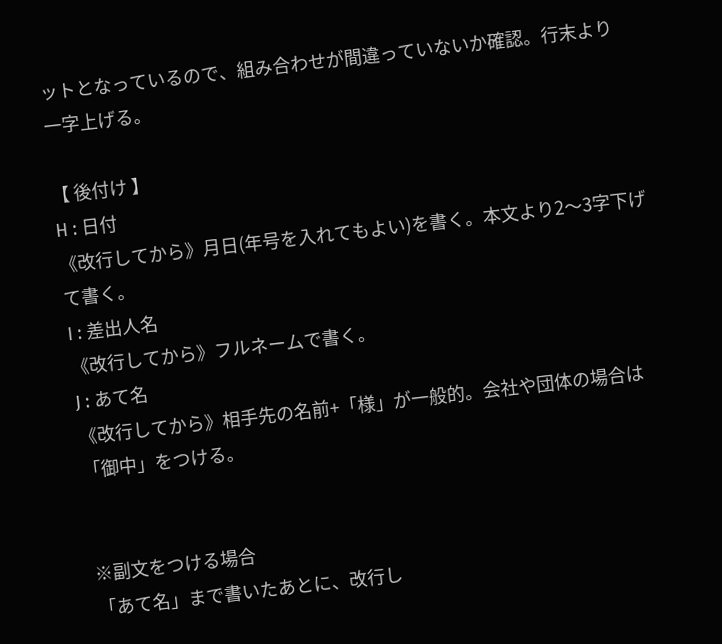ットとなっているので、組み合わせが間違っていないか確認。行末より一字上げる。

【 後付け 】
H : 日付
《改行してから》月日(年号を入れてもよい)を書く。本文より2〜3字下げて書く。
I : 差出人名
《改行してから》フルネームで書く。
J : あて名
《改行してから》相手先の名前+「様」が一般的。会社や団体の場合は「御中」をつける。


※副文をつける場合
「あて名」まで書いたあとに、改行し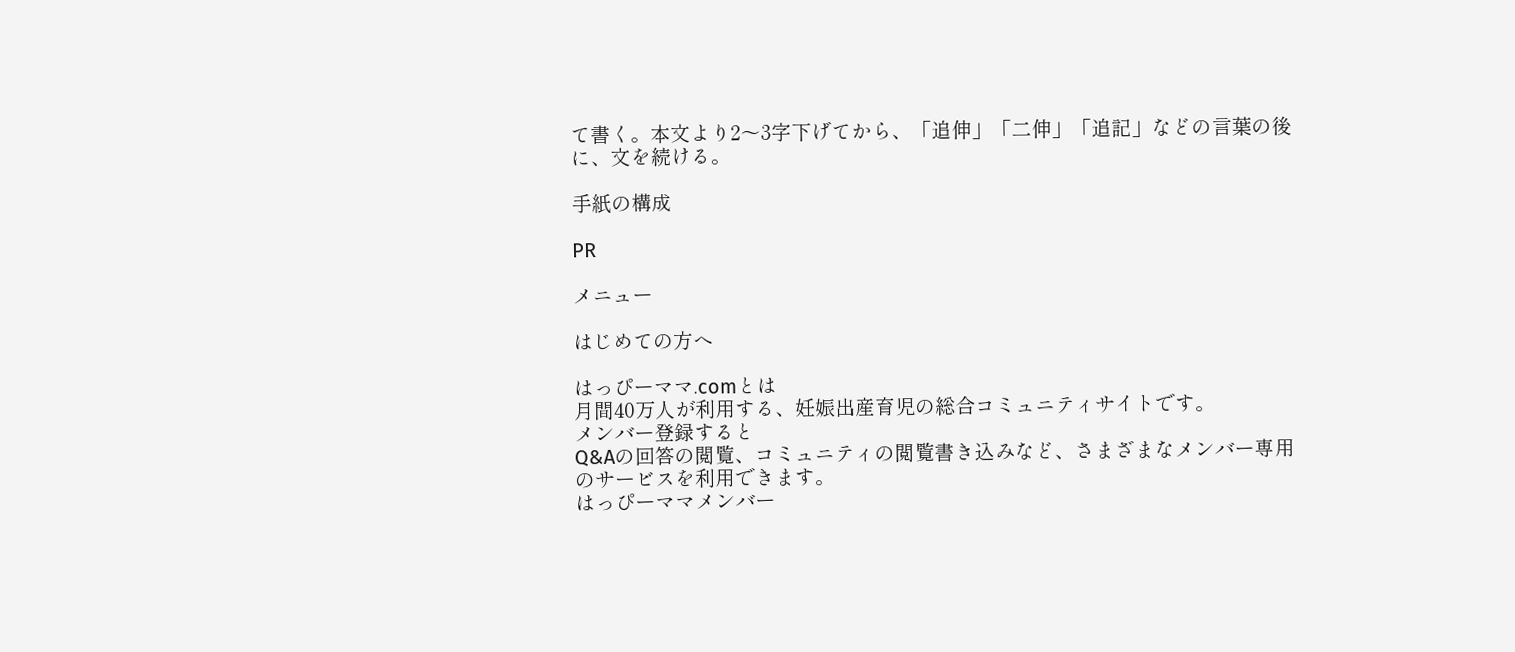て書く。本文より2〜3字下げてから、「追伸」「二伸」「追記」などの言葉の後に、文を続ける。

手紙の構成

PR

メニュー

はじめての方へ

はっぴーママ.comとは
月間40万人が利用する、妊娠出産育児の総合コミュニティサイトです。
メンバー登録すると
Q&Aの回答の閲覧、コミュニティの閲覧書き込みなど、さまざまなメンバー専用のサービスを利用できます。
はっぴーママメンバー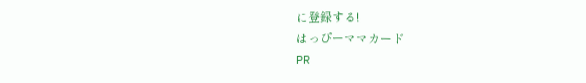に登録する!
はっぴーママカード
PR